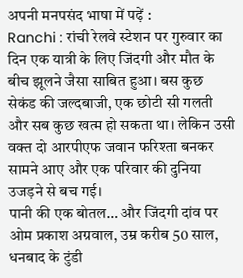अपनी मनपसंद भाषा में पढ़ें :
Ranchi : रांची रेलवे स्टेशन पर गुरुवार का दिन एक यात्री के लिए जिंदगी और मौत के बीच झूलने जैसा साबित हुआ। बस कुछ सेकंड की जल्दबाजी, एक छोटी सी गलती और सब कुछ खत्म हो सकता था। लेकिन उसी वक्त दो आरपीएफ जवान फरिश्ता बनकर सामने आए और एक परिवार की दुनिया उजड़ने से बच गई।
पानी की एक बोतल… और जिंदगी दांव पर
ओम प्रकाश अग्रवाल, उम्र करीब 50 साल, धनबाद के टुंडी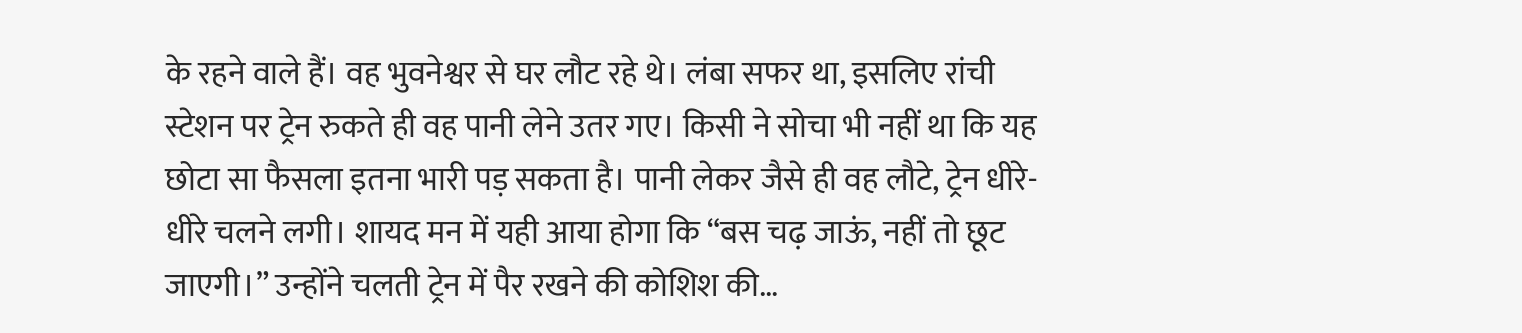के रहने वाले हैं। वह भुवनेश्वर से घर लौट रहे थे। लंबा सफर था, इसलिए रांची स्टेशन पर ट्रेन रुकते ही वह पानी लेने उतर गए। किसी ने सोचा भी नहीं था कि यह छोटा सा फैसला इतना भारी पड़ सकता है। पानी लेकर जैसे ही वह लौटे, ट्रेन धीरे-धीरे चलने लगी। शायद मन में यही आया होगा कि “बस चढ़ जाऊं, नहीं तो छूट जाएगी।” उन्होंने चलती ट्रेन में पैर रखने की कोशिश की…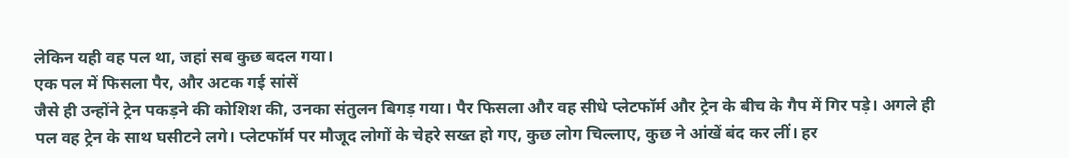लेकिन यही वह पल था, जहां सब कुछ बदल गया।
एक पल में फिसला पैर, और अटक गई सांसें
जैसे ही उन्होंने ट्रेन पकड़ने की कोशिश की, उनका संतुलन बिगड़ गया। पैर फिसला और वह सीधे प्लेटफॉर्म और ट्रेन के बीच के गैप में गिर पड़े। अगले ही पल वह ट्रेन के साथ घसीटने लगे। प्लेटफॉर्म पर मौजूद लोगों के चेहरे सख्त हो गए, कुछ लोग चिल्लाए, कुछ ने आंखें बंद कर लीं। हर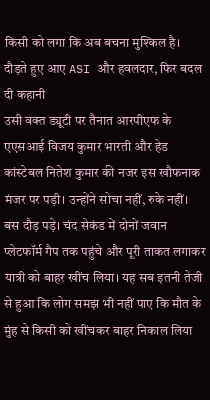किसी को लगा कि अब बचना मुश्किल है।
दौड़ते हुए आए ASI और हवलदार, फिर बदल दी कहानी
उसी वक्त ड्यूटी पर तैनात आरपीएफ के एएसआई विजय कुमार भारती और हेड कांस्टेबल नितेश कुमार की नजर इस खौफनाक मंजर पर पड़ी। उन्होंने सोचा नहीं, रुके नहीं। बस दौड़ पड़े। चंद सेकंड में दोनों जवान प्लेटफॉर्म गैप तक पहुंचे और पूरी ताकत लगाकर यात्री को बाहर खींच लिया। यह सब इतनी तेजी से हुआ कि लोग समझ भी नहीं पाए कि मौत के मुंह से किसी को खींचकर बाहर निकाल लिया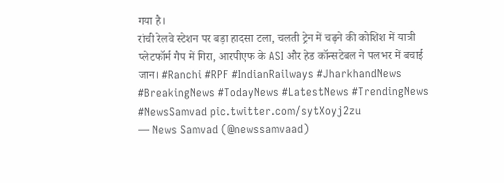गया है।
रांची रेलवे स्टेशन पर बड़ा हादसा टला, चलती ट्रेन में चढ़ने की कोशिश में यात्री प्लेटफॉर्म गैप में गिरा, आरपीएफ के ASI और हेड कॉन्सटेबल ने पलभर में बचाई जान। #Ranchi #RPF #IndianRailways #JharkhandNews #BreakingNews #TodayNews #LatestNews #TrendingNews #NewsSamvad pic.twitter.com/sytXoyj2zu
— News Samvad (@newssamvaad)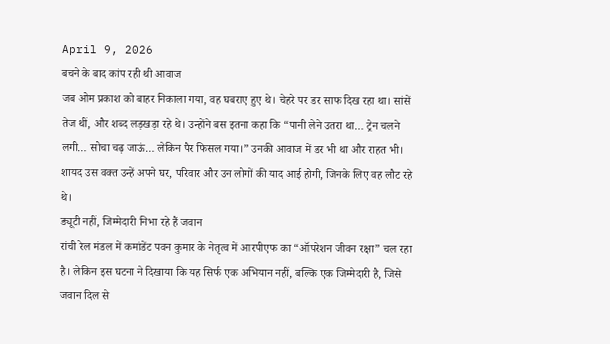April 9, 2026
बचने के बाद कांप रही थी आवाज
जब ओम प्रकाश को बाहर निकाला गया, वह घबराए हुए थे। चेहरे पर डर साफ दिख रहा था। सांसें तेज थीं, और शब्द लड़खड़ा रहे थे। उन्होंने बस इतना कहा कि “पानी लेने उतरा था… ट्रेन चलने लगी… सोचा चढ़ जाऊं… लेकिन पैर फिसल गया।” उनकी आवाज में डर भी था और राहत भी। शायद उस वक्त उन्हें अपने घर, परिवार और उन लोगों की याद आई होगी, जिनके लिए वह लौट रहे थे।
ड्यूटी नहीं, जिम्मेदारी निभा रहे हैं जवान
रांची रेल मंडल में कमांडेंट पवन कुमार के नेतृत्व में आरपीएफ का “ऑपरेशन जीवन रक्षा” चल रहा है। लेकिन इस घटना ने दिखाया कि यह सिर्फ एक अभियान नहीं, बल्कि एक जिम्मेदारी है, जिसे जवान दिल से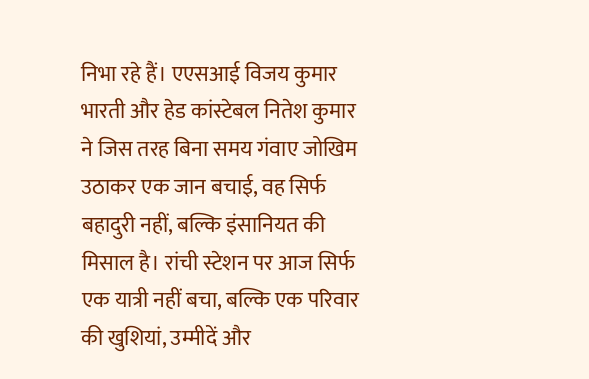निभा रहे हैं। एएसआई विजय कुमार भारती और हेड कांस्टेबल नितेश कुमार ने जिस तरह बिना समय गंवाए जोखिम उठाकर एक जान बचाई, वह सिर्फ बहादुरी नहीं, बल्कि इंसानियत की मिसाल है। रांची स्टेशन पर आज सिर्फ एक यात्री नहीं बचा, बल्कि एक परिवार की खुशियां, उम्मीदें और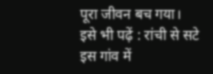पूरा जीवन बच गया।
इसे भी पढ़ें : रांची से सटे इस गांव में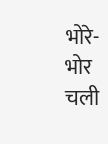भोरे-भोर चली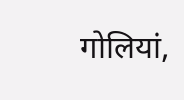गोलियां,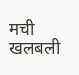मची खलबली